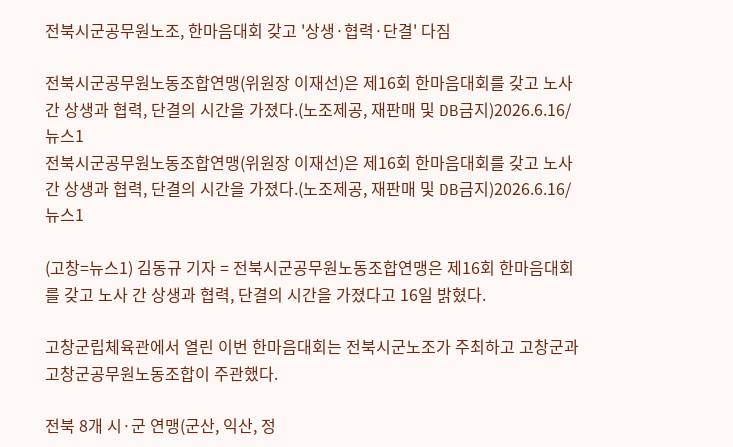전북시군공무원노조, 한마음대회 갖고 '상생·협력·단결' 다짐

전북시군공무원노동조합연맹(위원장 이재선)은 제16회 한마음대회를 갖고 노사간 상생과 협력, 단결의 시간을 가졌다.(노조제공, 재판매 및 DB금지)2026.6.16/뉴스1
전북시군공무원노동조합연맹(위원장 이재선)은 제16회 한마음대회를 갖고 노사간 상생과 협력, 단결의 시간을 가졌다.(노조제공, 재판매 및 DB금지)2026.6.16/뉴스1

(고창=뉴스1) 김동규 기자 = 전북시군공무원노동조합연맹은 제16회 한마음대회를 갖고 노사 간 상생과 협력, 단결의 시간을 가졌다고 16일 밝혔다.

고창군립체육관에서 열린 이번 한마음대회는 전북시군노조가 주최하고 고창군과 고창군공무원노동조합이 주관했다.

전북 8개 시·군 연맹(군산, 익산, 정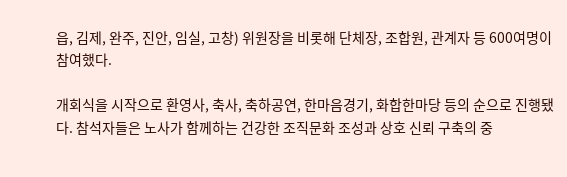읍, 김제, 완주, 진안, 임실, 고창) 위원장을 비롯해 단체장, 조합원, 관계자 등 600여명이 참여했다.

개회식을 시작으로 환영사, 축사, 축하공연, 한마음경기, 화합한마당 등의 순으로 진행됐다. 참석자들은 노사가 함께하는 건강한 조직문화 조성과 상호 신뢰 구축의 중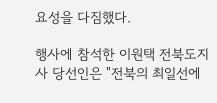요성을 다짐했다.

행사에 참석한 이원택 전북도지사 당선인은 "전북의 최일선에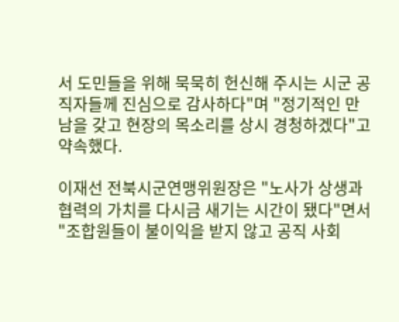서 도민들을 위해 묵묵히 헌신해 주시는 시군 공직자들께 진심으로 감사하다"며 "정기적인 만남을 갖고 현장의 목소리를 상시 경청하겠다"고 약속했다.

이재선 전북시군연맹위원장은 "노사가 상생과 협력의 가치를 다시금 새기는 시간이 됐다"면서 "조합원들이 불이익을 받지 않고 공직 사회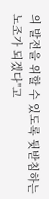의 발전을 위할 수 있도록 뒷받침하는 노조가 되겠다"고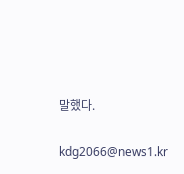말했다.

kdg2066@news1.kr